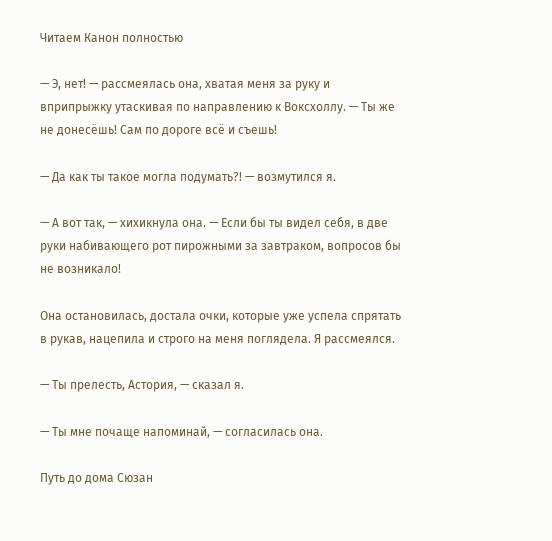Читаем Канон полностью

— Э, нет! — рассмеялась она, хватая меня за руку и вприпрыжку утаскивая по направлению к Воксхоллу. — Ты же не донесёшь! Сам по дороге всё и съешь!

— Да как ты такое могла подумать?! — возмутился я.

— А вот так, — хихикнула она. — Если бы ты видел себя, в две руки набивающего рот пирожными за завтраком, вопросов бы не возникало!

Она остановилась, достала очки, которые уже успела спрятать в рукав, нацепила и строго на меня поглядела. Я рассмеялся.

— Ты прелесть, Астория, — сказал я.

— Ты мне почаще напоминай, — согласилась она.

Путь до дома Сюзан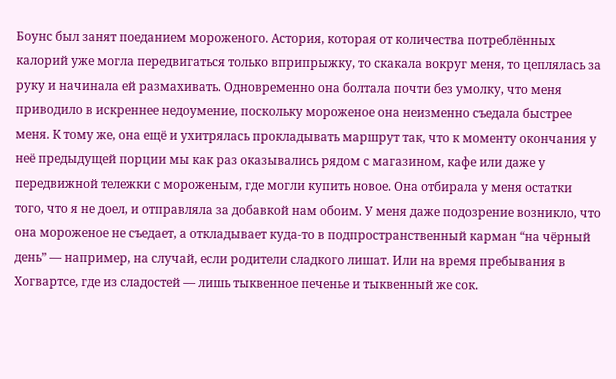Боунс был занят поеданием мороженого. Астория, которая от количества потреблённых калорий уже могла передвигаться только вприпрыжку, то скакала вокруг меня, то цеплялась за руку и начинала ей размахивать. Одновременно она болтала почти без умолку, что меня приводило в искреннее недоумение, поскольку мороженое она неизменно съедала быстрее меня. К тому же, она ещё и ухитрялась прокладывать маршрут так, что к моменту окончания у неё предыдущей порции мы как раз оказывались рядом с магазином, кафе или даже у передвижной тележки с мороженым, где могли купить новое. Она отбирала у меня остатки того, что я не доел, и отправляла за добавкой нам обоим. У меня даже подозрение возникло, что она мороженое не съедает, а откладывает куда-то в подпространственный карман “на чёрный день” — например, на случай, если родители сладкого лишат. Или на время пребывания в Хогвартсе, где из сладостей — лишь тыквенное печенье и тыквенный же сок.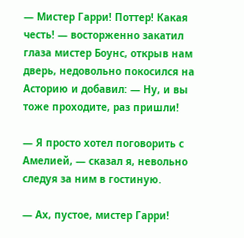— Мистер Гарри! Поттер! Какая честь! — восторженно закатил глаза мистер Боунс, открыв нам дверь, недовольно покосился на Асторию и добавил: — Ну, и вы тоже проходите, раз пришли!

— Я просто хотел поговорить с Амелией, — сказал я, невольно следуя за ним в гостиную.

— Ах, пустое, мистер Гарри!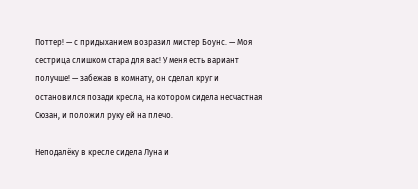Поттер! — с придыханием возразил мистер Боунс. — Моя сестрица слишком стара для вас! У меня есть вариант получше! — забежав в комнату, он сделал круг и остановился позади кресла, на котором сидела несчастная Сюзан, и положил руку ей на плечо.

Неподалёку в кресле сидела Луна и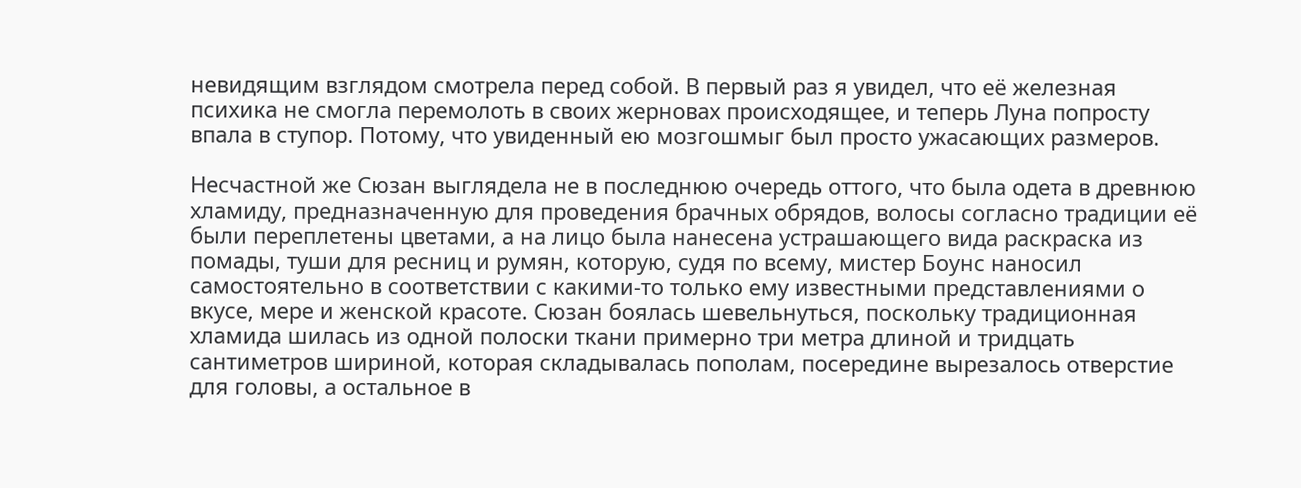невидящим взглядом смотрела перед собой. В первый раз я увидел, что её железная психика не смогла перемолоть в своих жерновах происходящее, и теперь Луна попросту впала в ступор. Потому, что увиденный ею мозгошмыг был просто ужасающих размеров.

Несчастной же Сюзан выглядела не в последнюю очередь оттого, что была одета в древнюю хламиду, предназначенную для проведения брачных обрядов, волосы согласно традиции её были переплетены цветами, а на лицо была нанесена устрашающего вида раскраска из помады, туши для ресниц и румян, которую, судя по всему, мистер Боунс наносил самостоятельно в соответствии с какими-то только ему известными представлениями о вкусе, мере и женской красоте. Сюзан боялась шевельнуться, поскольку традиционная хламида шилась из одной полоски ткани примерно три метра длиной и тридцать сантиметров шириной, которая складывалась пополам, посередине вырезалось отверстие для головы, а остальное в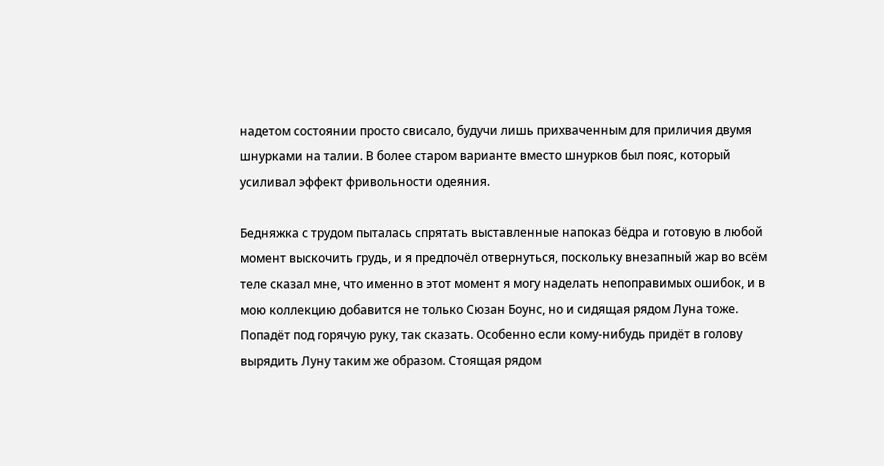надетом состоянии просто свисало, будучи лишь прихваченным для приличия двумя шнурками на талии. В более старом варианте вместо шнурков был пояс, который усиливал эффект фривольности одеяния.

Бедняжка с трудом пыталась спрятать выставленные напоказ бёдра и готовую в любой момент выскочить грудь, и я предпочёл отвернуться, поскольку внезапный жар во всём теле сказал мне, что именно в этот момент я могу наделать непоправимых ошибок, и в мою коллекцию добавится не только Сюзан Боунс, но и сидящая рядом Луна тоже. Попадёт под горячую руку, так сказать. Особенно если кому-нибудь придёт в голову вырядить Луну таким же образом. Стоящая рядом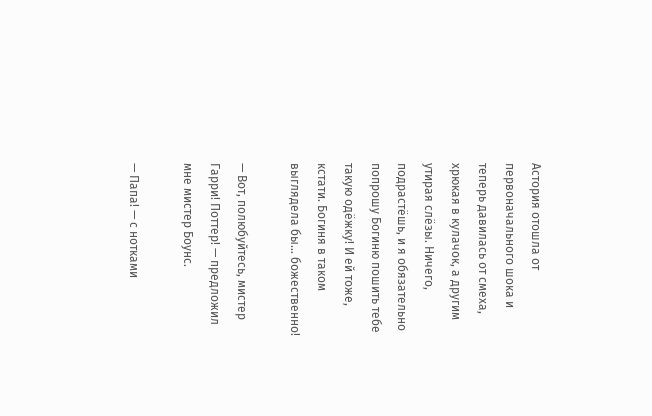Астория отошла от первоначального шока и теперь давилась от смеха, хрюкая в кулачок, а другим утирая слёзы. Ничего, подрастёшь, и я обязательно попрошу Богиню пошить тебе такую одёжку! И ей тоже, кстати. Богиня в таком выглядела бы… божественно!

— Вот, полюбуйтесь, мистер Гарри! Поттер! — предложил мне мистер Боунс.

— Папа! — с нотками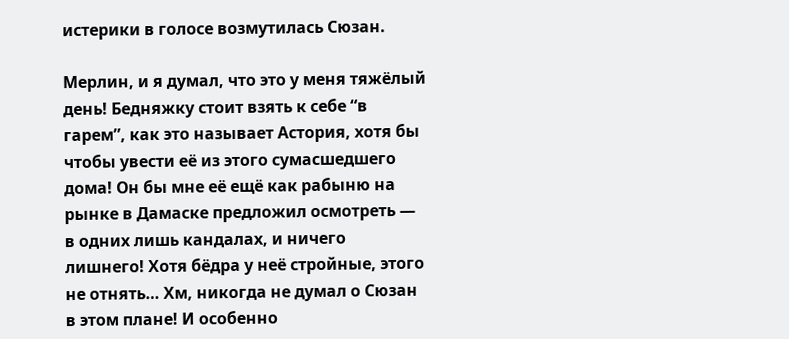истерики в голосе возмутилась Сюзан.

Мерлин, и я думал, что это у меня тяжёлый день! Бедняжку стоит взять к себе “в гарем”, как это называет Астория, хотя бы чтобы увести её из этого сумасшедшего дома! Он бы мне её ещё как рабыню на рынке в Дамаске предложил осмотреть — в одних лишь кандалах, и ничего лишнего! Хотя бёдра у неё стройные, этого не отнять… Хм, никогда не думал о Сюзан в этом плане! И особенно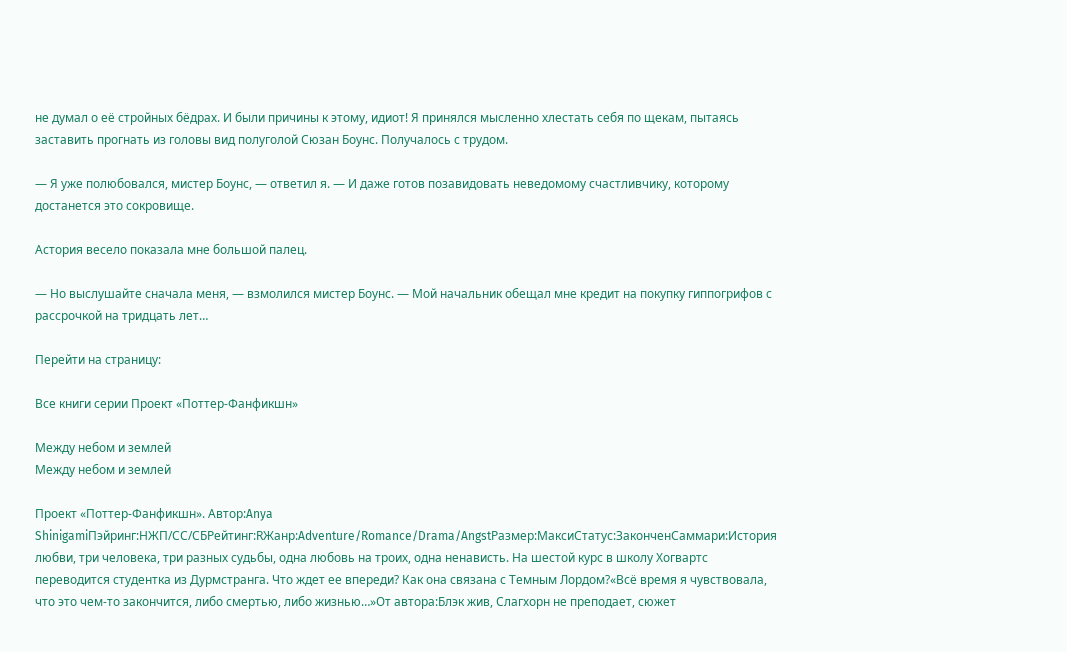не думал о её стройных бёдрах. И были причины к этому, идиот! Я принялся мысленно хлестать себя по щекам, пытаясь заставить прогнать из головы вид полуголой Сюзан Боунс. Получалось с трудом.

— Я уже полюбовался, мистер Боунс, — ответил я. — И даже готов позавидовать неведомому счастливчику, которому достанется это сокровище.

Астория весело показала мне большой палец.

— Но выслушайте сначала меня, — взмолился мистер Боунс. — Мой начальник обещал мне кредит на покупку гиппогрифов с рассрочкой на тридцать лет…

Перейти на страницу:

Все книги серии Проект «Поттер-Фанфикшн»

Между небом и землей
Между небом и землей

Проект «Поттер-Фанфикшн». Автор:Anya ShinigamiПэйринг:НЖП/СС/СБРейтинг:RЖанр:Adventure/Romance/Drama/AngstРазмер:МаксиСтатус:ЗаконченСаммари:История любви, три человека, три разных судьбы, одна любовь на троих, одна ненависть. На шестой курс в школу Хогвартс переводится студентка из Дурмстранга. Что ждет ее впереди? Как она связана с Темным Лордом?«Всё время я чувствовала, что это чем-то закончится, либо смертью, либо жизнью…»От автора:Блэк жив, Слагхорн не преподает, сюжет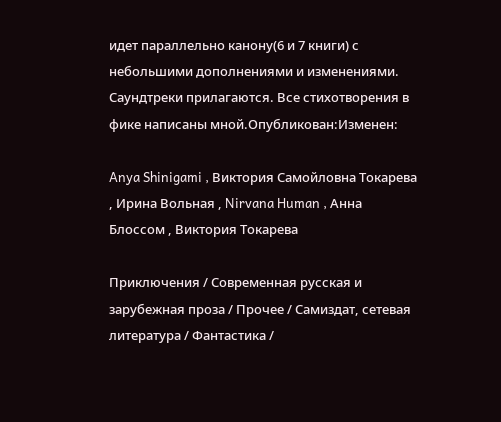идет параллельно канону(6 и 7 книги) с небольшими дополнениями и изменениями. Саундтреки прилагаются. Все стихотворения в фике написаны мной.Опубликован:Изменен:

Anya Shinigami , Виктория Самойловна Токарева , Ирина Вольная , Nirvana Human , Анна Блоссом , Виктория Токарева

Приключения / Современная русская и зарубежная проза / Прочее / Самиздат, сетевая литература / Фантастика /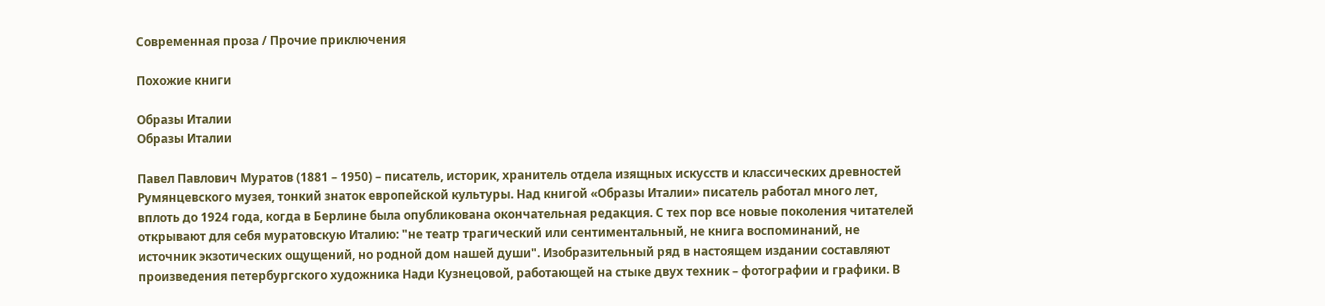Современная проза / Прочие приключения

Похожие книги

Образы Италии
Образы Италии

Павел Павлович Муратов (1881 – 1950) – писатель, историк, хранитель отдела изящных искусств и классических древностей Румянцевского музея, тонкий знаток европейской культуры. Над книгой «Образы Италии» писатель работал много лет, вплоть до 1924 года, когда в Берлине была опубликована окончательная редакция. С тех пор все новые поколения читателей открывают для себя муратовскую Италию: "не театр трагический или сентиментальный, не книга воспоминаний, не источник экзотических ощущений, но родной дом нашей души". Изобразительный ряд в настоящем издании составляют произведения петербургского художника Нади Кузнецовой, работающей на стыке двух техник – фотографии и графики. В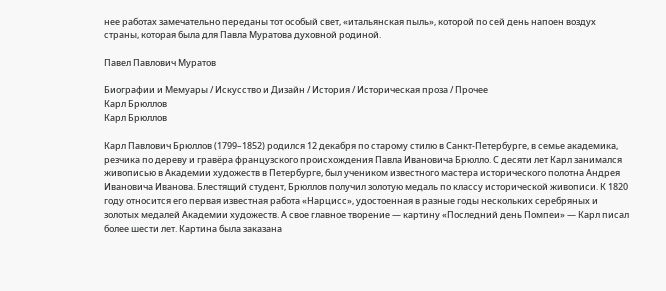нее работах замечательно переданы тот особый свет, «итальянская пыль», которой по сей день напоен воздух страны, которая была для Павла Муратова духовной родиной.

Павел Павлович Муратов

Биографии и Мемуары / Искусство и Дизайн / История / Историческая проза / Прочее
Карл Брюллов
Карл Брюллов

Карл Павлович Брюллов (1799–1852) родился 12 декабря по старому стилю в Санкт-Петербурге, в семье академика, резчика по дереву и гравёра французского происхождения Павла Ивановича Брюлло. С десяти лет Карл занимался живописью в Академии художеств в Петербурге, был учеником известного мастера исторического полотна Андрея Ивановича Иванова. Блестящий студент, Брюллов получил золотую медаль по классу исторической живописи. К 1820 году относится его первая известная работа «Нарцисс», удостоенная в разные годы нескольких серебряных и золотых медалей Академии художеств. А свое главное творение — картину «Последний день Помпеи» — Карл писал более шести лет. Картина была заказана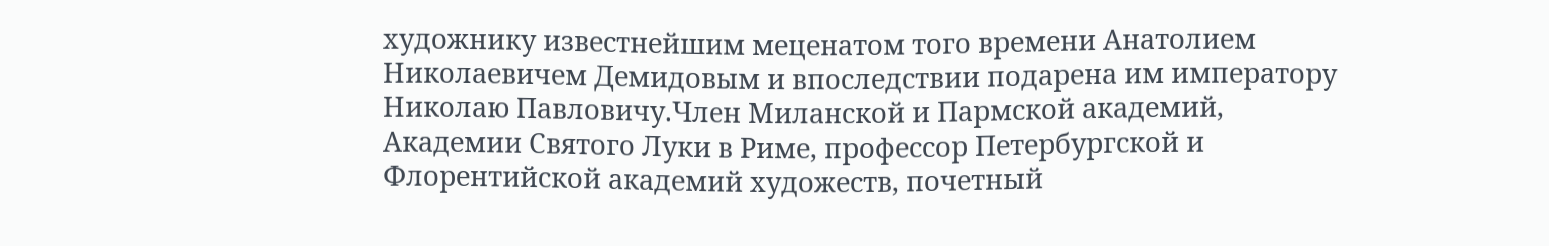художнику известнейшим меценатом того времени Анатолием Николаевичем Демидовым и впоследствии подарена им императору Николаю Павловичу.Член Миланской и Пармской академий, Академии Святого Луки в Риме, профессор Петербургской и Флорентийской академий художеств, почетный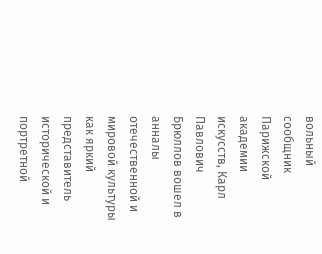вольный сообщник Парижской академии искусств, Карл Павлович Брюллов вошел в анналы отечественной и мировой культуры как яркий представитель исторической и портретной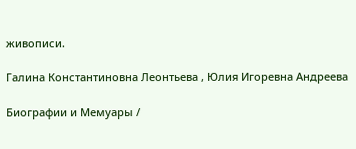живописи.

Галина Константиновна Леонтьева , Юлия Игоревна Андреева

Биографии и Мемуары /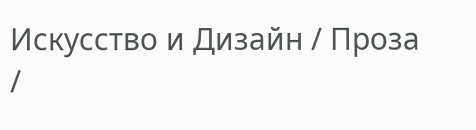Искусство и Дизайн / Проза /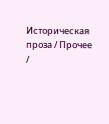Историческая проза / Прочее /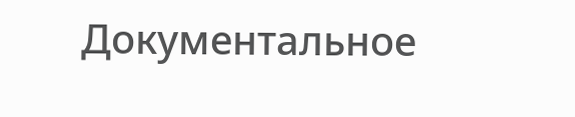Документальное